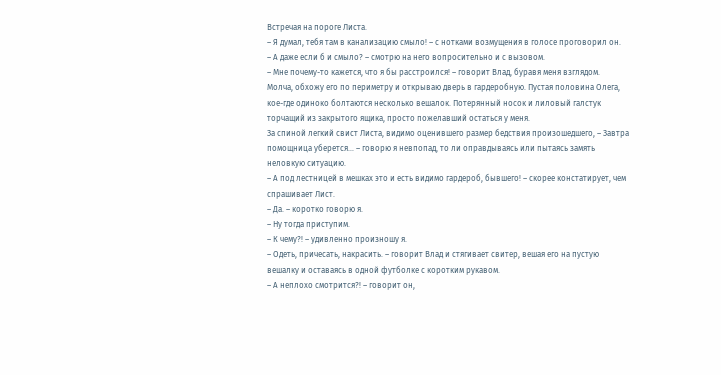Встречая на пороге Листа.
– Я думал, тебя там в канализацию смыло! – с нотками возмущения в голосе проговорил он.
– А даже если б и смыло? – смотрю на него вопросительно и с вызовом.
– Мне почему-то кажется, что я бы расстроился! – говорит Влад, буравя меня взглядом.
Молча, обхожу его по периметру и открываю дверь в гардеробную. Пустая половина Олега, кое-где одиноко болтаются несколько вешалок. Потерянный носок и лиловый галстук торчащий из закрытого ящика, просто пожелавший остаться у меня.
За спиной легкий свист Листа, видимо оценившего размер бедствия произошедшего, – Завтра помощница уберется… – говорю я невпопад, то ли оправдываясь или пытаясь замять неловкую ситуацию.
– А под лестницей в мешках это и есть видимо гардероб, бывшего! – скорее констатирует, чем спрашивает Лист.
– Да. – коротко говорю я.
– Ну тогда приступим.
– К чему?! – удивленно произношу я.
– Одеть, причесать, накрасить. – говорит Влад и стягивает свитер, вешая его на пустую вешалку и оставаясь в одной футболке с коротким рукавом.
– А неплохо смотрится?! – говорит он,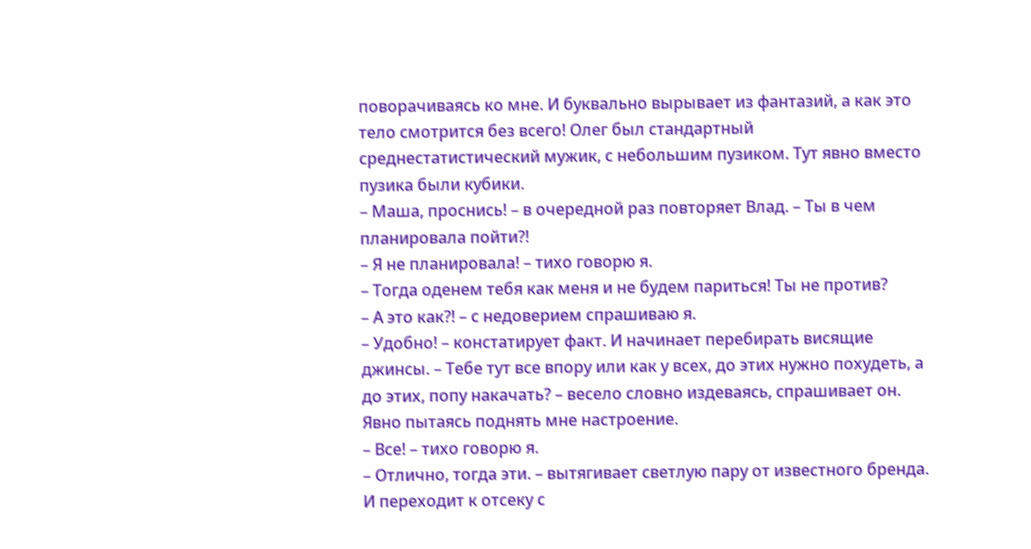поворачиваясь ко мне. И буквально вырывает из фантазий, а как это тело смотрится без всего! Олег был стандартный среднестатистический мужик, с небольшим пузиком. Тут явно вместо пузика были кубики.
– Маша, проснись! – в очередной раз повторяет Влад. – Ты в чем планировала пойти?!
– Я не планировала! – тихо говорю я.
– Тогда оденем тебя как меня и не будем париться! Ты не против?
– А это как?! – с недоверием спрашиваю я.
– Удобно! – констатирует факт. И начинает перебирать висящие джинсы. – Тебе тут все впору или как у всех, до этих нужно похудеть, а до этих, попу накачать? – весело словно издеваясь, спрашивает он. Явно пытаясь поднять мне настроение.
– Все! – тихо говорю я.
– Отлично, тогда эти. – вытягивает светлую пару от известного бренда. И переходит к отсеку с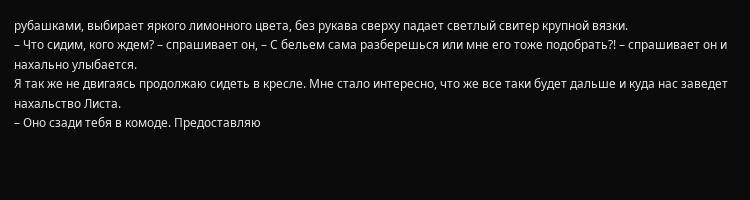рубашками, выбирает яркого лимонного цвета, без рукава сверху падает светлый свитер крупной вязки.
– Что сидим, кого ждем? – спрашивает он, – С бельем сама разберешься или мне его тоже подобрать?! – спрашивает он и нахально улыбается.
Я так же не двигаясь продолжаю сидеть в кресле. Мне стало интересно, что же все таки будет дальше и куда нас заведет нахальство Листа.
– Оно сзади тебя в комоде. Предоставляю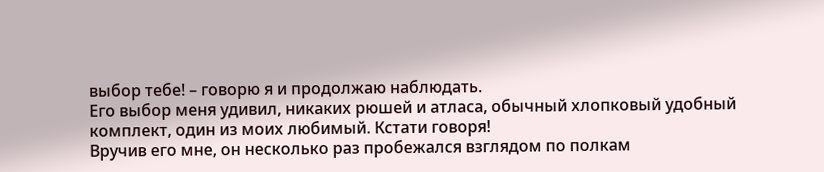выбор тебе! – говорю я и продолжаю наблюдать.
Его выбор меня удивил, никаких рюшей и атласа, обычный хлопковый удобный комплект, один из моих любимый. Кстати говоря!
Вручив его мне, он несколько раз пробежался взглядом по полкам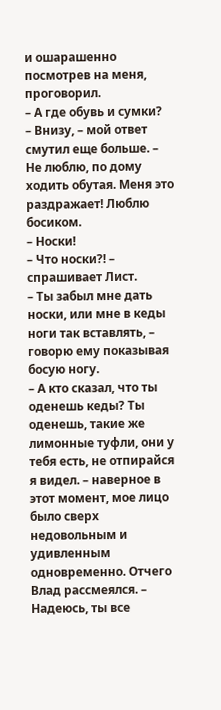и ошарашенно посмотрев на меня, проговорил.
– А где обувь и сумки?
– Внизу, – мой ответ смутил еще больше. – Не люблю, по дому ходить обутая. Меня это раздражает! Люблю босиком.
– Носки!
– Что носки?! – спрашивает Лист.
– Ты забыл мне дать носки, или мне в кеды ноги так вставлять, – говорю ему показывая босую ногу.
– А кто сказал, что ты оденешь кеды? Ты оденешь, такие же лимонные туфли, они у тебя есть, не отпирайся я видел. – наверное в этот момент, мое лицо было сверх недовольным и удивленным одновременно. Отчего Влад рассмеялся. – Надеюсь, ты все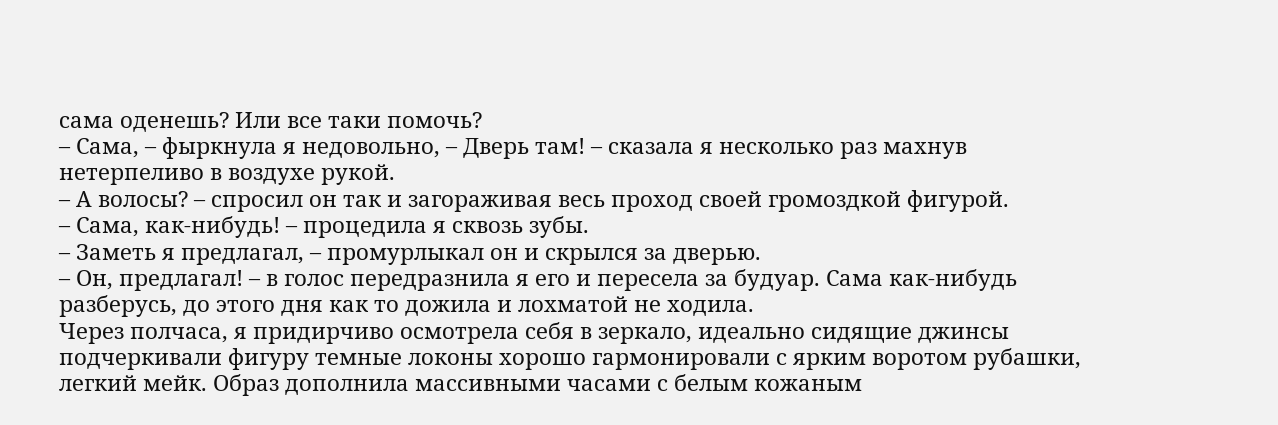сама оденешь? Или все таки помочь?
– Сама, – фыркнула я недовольно, – Дверь там! – сказала я несколько раз махнув нетерпеливо в воздухе рукой.
– А волосы? – спросил он так и загораживая весь проход своей громоздкой фигурой.
– Сама, как-нибудь! – процедила я сквозь зубы.
– Заметь я предлагал, – промурлыкал он и скрылся за дверью.
– Он, предлагал! – в голос передразнила я его и пересела за будуар. Сама как-нибудь разберусь, до этого дня как то дожила и лохматой не ходила.
Через полчаса, я придирчиво осмотрела себя в зеркало, идеально сидящие джинсы подчеркивали фигуру темные локоны хорошо гармонировали с ярким воротом рубашки, легкий мейк. Образ дополнила массивными часами с белым кожаным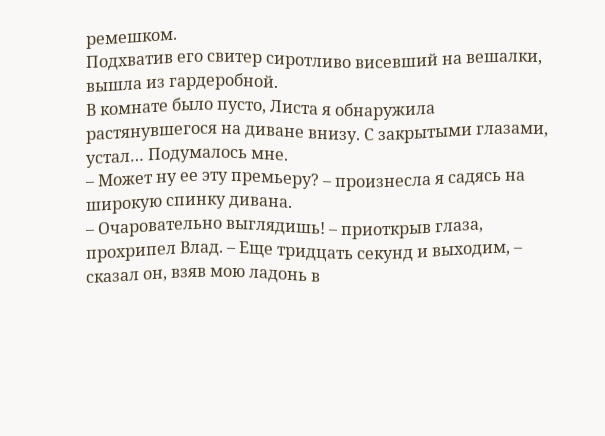ремешком.
Подхватив его свитер сиротливо висевший на вешалки, вышла из гардеробной.
В комнате было пусто, Листа я обнаружила растянувшегося на диване внизу. С закрытыми глазами, устал… Подумалось мне.
– Может ну ее эту премьеру? – произнесла я садясь на широкую спинку дивана.
– Очаровательно выглядишь! – приоткрыв глаза, прохрипел Влад. – Еще тридцать секунд и выходим, – сказал он, взяв мою ладонь в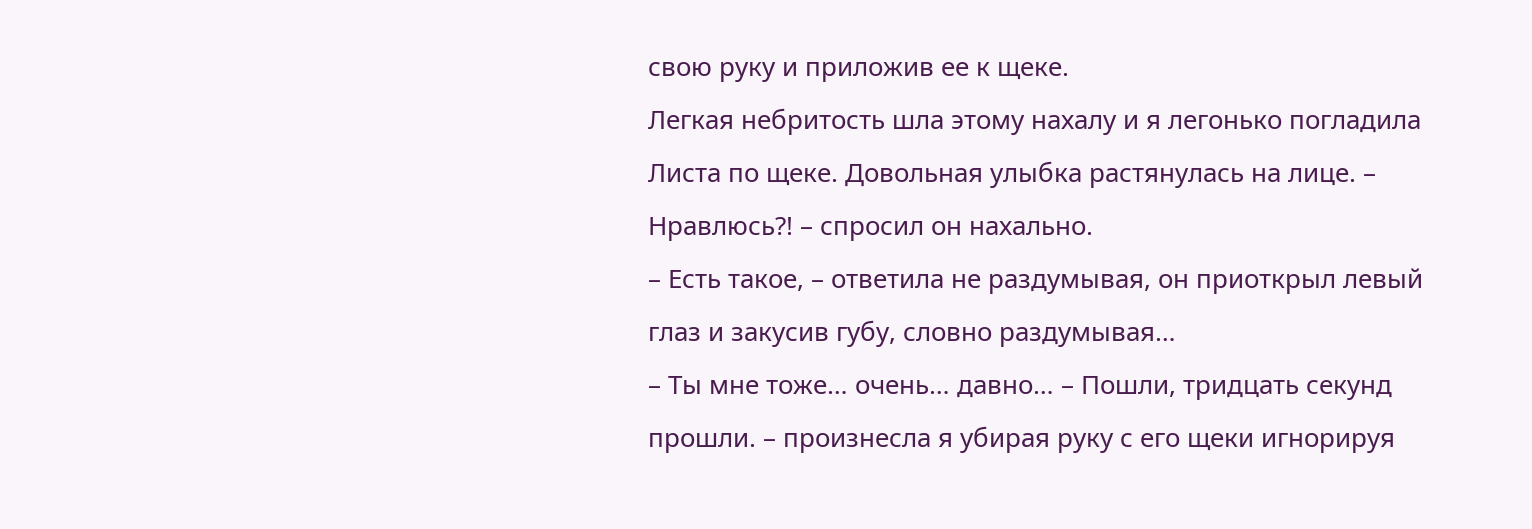свою руку и приложив ее к щеке.
Легкая небритость шла этому нахалу и я легонько погладила Листа по щеке. Довольная улыбка растянулась на лице. – Нравлюсь?! – спросил он нахально.
– Есть такое, – ответила не раздумывая, он приоткрыл левый глаз и закусив губу, словно раздумывая…
– Ты мне тоже… очень… давно… – Пошли, тридцать секунд прошли. – произнесла я убирая руку с его щеки игнорируя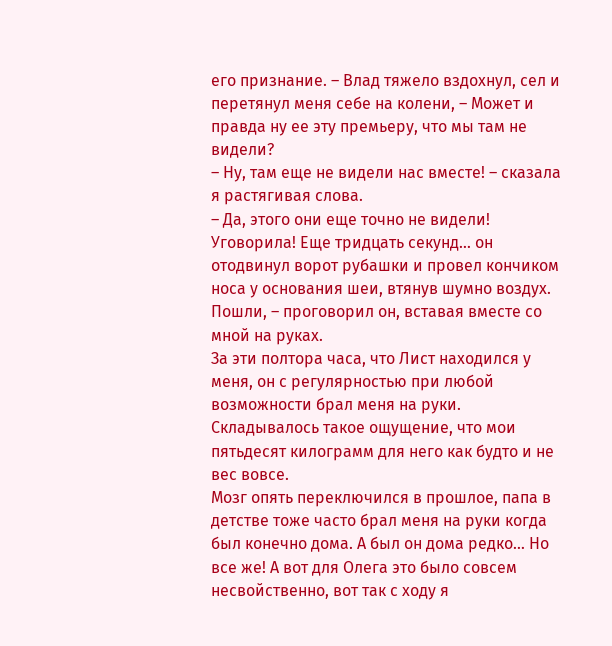его признание. – Влад тяжело вздохнул, сел и перетянул меня себе на колени, – Может и правда ну ее эту премьеру, что мы там не видели?
– Ну, там еще не видели нас вместе! – сказала я растягивая слова.
– Да, этого они еще точно не видели! Уговорила! Еще тридцать секунд… он отодвинул ворот рубашки и провел кончиком носа у основания шеи, втянув шумно воздух. Пошли, – проговорил он, вставая вместе со мной на руках.
За эти полтора часа, что Лист находился у меня, он с регулярностью при любой возможности брал меня на руки. Складывалось такое ощущение, что мои пятьдесят килограмм для него как будто и не вес вовсе.
Мозг опять переключился в прошлое, папа в детстве тоже часто брал меня на руки когда был конечно дома. А был он дома редко… Но все же! А вот для Олега это было совсем несвойственно, вот так с ходу я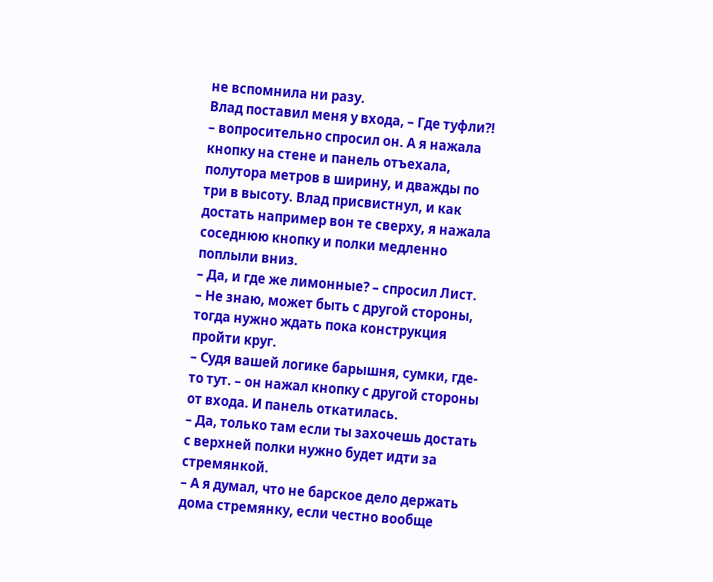не вспомнила ни разу.
Влад поставил меня у входа, – Где туфли?! – вопросительно спросил он. А я нажала кнопку на стене и панель отъехала, полутора метров в ширину, и дважды по три в высоту. Влад присвистнул, и как достать например вон те сверху, я нажала соседнюю кнопку и полки медленно поплыли вниз.
– Да, и где же лимонные? – спросил Лист.
– Не знаю, может быть с другой стороны, тогда нужно ждать пока конструкция пройти круг.
– Судя вашей логике барышня, сумки, где-то тут. – он нажал кнопку с другой стороны от входа. И панель откатилась.
– Да, только там если ты захочешь достать с верхней полки нужно будет идти за стремянкой.
– А я думал, что не барское дело держать дома стремянку, если честно вообще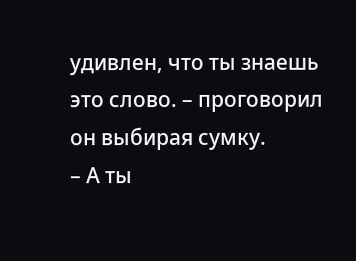удивлен, что ты знаешь это слово. – проговорил он выбирая сумку.
– А ты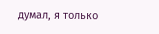думал, я только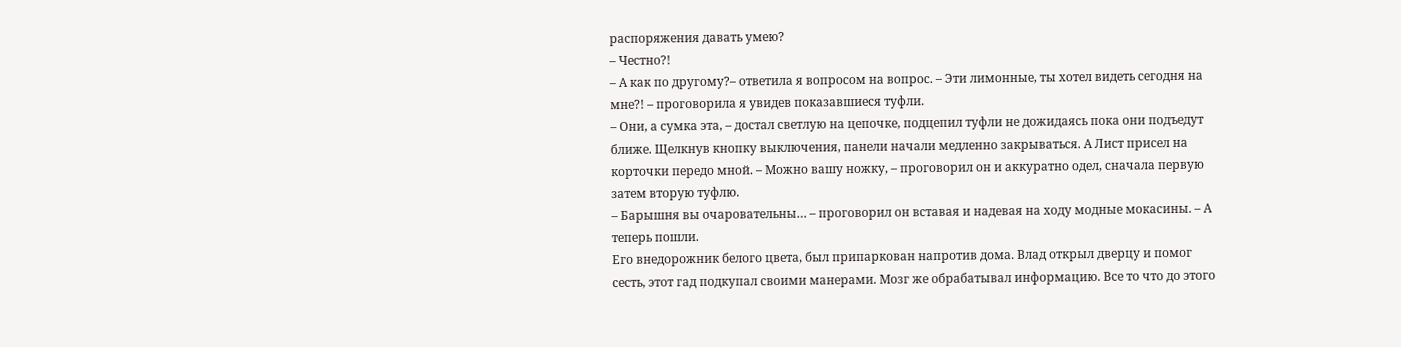распоряжения давать умею?
– Честно?!
– А как по другому?– ответила я вопросом на вопрос. – Эти лимонные, ты хотел видеть сегодня на мне?! – проговорила я увидев показавшиеся туфли.
– Они, а сумка эта, – достал светлую на цепочке, подцепил туфли не дожидаясь пока они подъедут ближе. Щелкнув кнопку выключения, панели начали медленно закрываться. А Лист присел на корточки передо мной. – Можно вашу ножку, – проговорил он и аккуратно одел, сначала первую затем вторую туфлю.
– Барышня вы очаровательны… – проговорил он вставая и надевая на ходу модные мокасины. – А теперь пошли.
Его внедорожник белого цвета, был припаркован напротив дома. Влад открыл дверцу и помог сесть, этот гад подкупал своими манерами. Мозг же обрабатывал информацию. Все то что до этого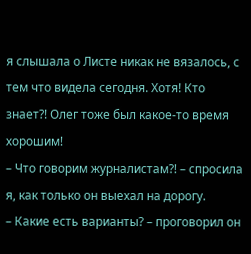я слышала о Листе никак не вязалось, с тем что видела сегодня. Хотя! Кто знает?! Олег тоже был какое-то время хорошим!
– Что говорим журналистам?! – спросила я, как только он выехал на дорогу.
– Какие есть варианты? – проговорил он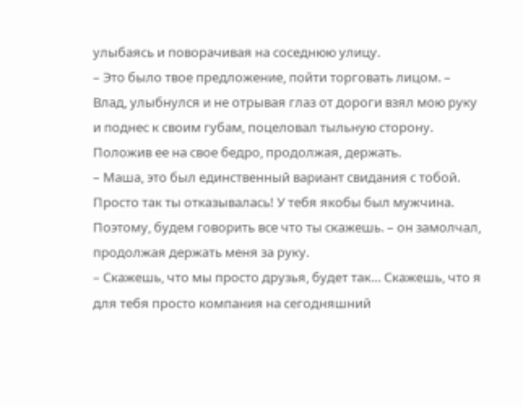улыбаясь и поворачивая на соседнюю улицу.
– Это было твое предложение, пойти торговать лицом. – Влад, улыбнулся и не отрывая глаз от дороги взял мою руку и поднес к своим губам, поцеловал тыльную сторону. Положив ее на свое бедро, продолжая, держать.
– Маша, это был единственный вариант свидания с тобой. Просто так ты отказывалась! У тебя якобы был мужчина. Поэтому, будем говорить все что ты скажешь. – он замолчал, продолжая держать меня за руку.
– Скажешь, что мы просто друзья, будет так… Скажешь, что я для тебя просто компания на сегодняшний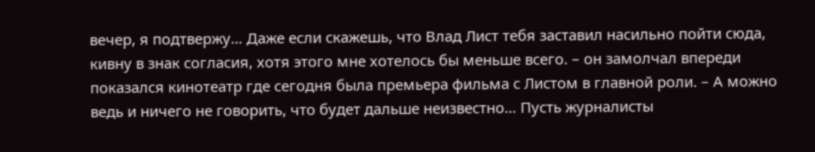вечер, я подтвержу… Даже если скажешь, что Влад Лист тебя заставил насильно пойти сюда, кивну в знак согласия, хотя этого мне хотелось бы меньше всего. – он замолчал впереди показался кинотеатр где сегодня была премьера фильма с Листом в главной роли. – А можно ведь и ничего не говорить, что будет дальше неизвестно… Пусть журналисты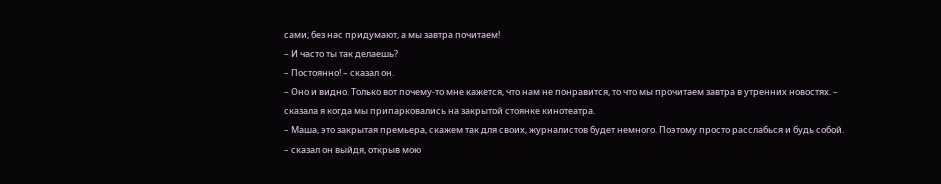сами, без нас придумают, а мы завтра почитаем!
– И часто ты так делаешь?
– Постоянно! – сказал он.
– Оно и видно. Только вот почему-то мне кажется, что нам не понравится, то что мы прочитаем завтра в утренних новостях. – сказала я когда мы припарковались на закрытой стоянке кинотеатра.
– Маша, это закрытая премьера, скажем так для своих, журналистов будет немного. Поэтому просто расслабься и будь собой. – сказал он выйдя, открыв мою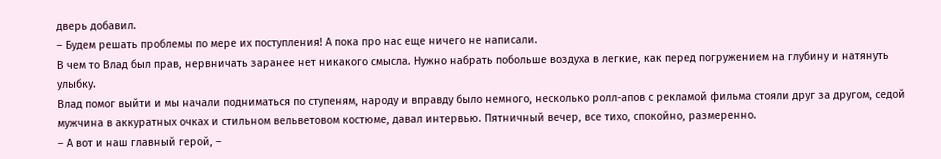дверь добавил.
– Будем решать проблемы по мере их поступления! А пока про нас еще ничего не написали.
В чем то Влад был прав, нервничать заранее нет никакого смысла. Нужно набрать побольше воздуха в легкие, как перед погружением на глубину и натянуть улыбку.
Влад помог выйти и мы начали подниматься по ступеням, народу и вправду было немного, несколько ролл-апов с рекламой фильма стояли друг за другом, седой мужчина в аккуратных очках и стильном вельветовом костюме, давал интервью. Пятничный вечер, все тихо, спокойно, размеренно.
– А вот и наш главный герой, –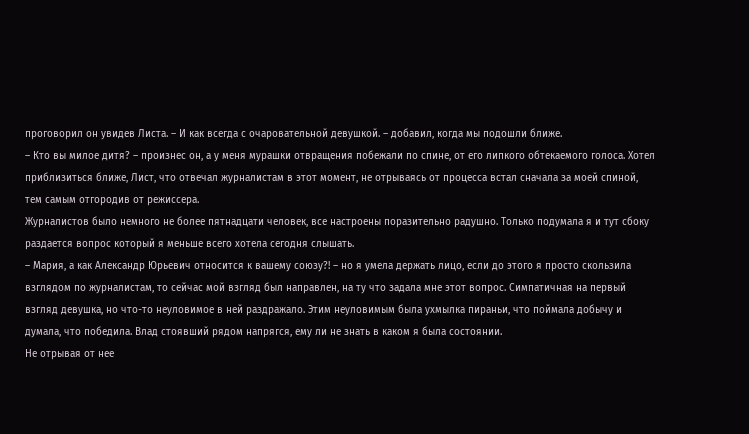проговорил он увидев Листа. – И как всегда с очаровательной девушкой. – добавил, когда мы подошли ближе.
– Кто вы милое дитя? – произнес он, а у меня мурашки отвращения побежали по спине, от его липкого обтекаемого голоса. Хотел приблизиться ближе, Лист, что отвечал журналистам в этот момент, не отрываясь от процесса встал сначала за моей спиной, тем самым отгородив от режиссера.
Журналистов было немного не более пятнадцати человек, все настроены поразительно радушно. Только подумала я и тут сбоку раздается вопрос который я меньше всего хотела сегодня слышать.
– Мария, а как Александр Юрьевич относится к вашему союзу?! – но я умела держать лицо, если до этого я просто скользила взглядом по журналистам, то сейчас мой взгляд был направлен, на ту что задала мне этот вопрос. Симпатичная на первый взгляд девушка, но что-то неуловимое в ней раздражало. Этим неуловимым была ухмылка пираньи, что поймала добычу и думала, что победила. Влад стоявший рядом напрягся, ему ли не знать в каком я была состоянии.
Не отрывая от нее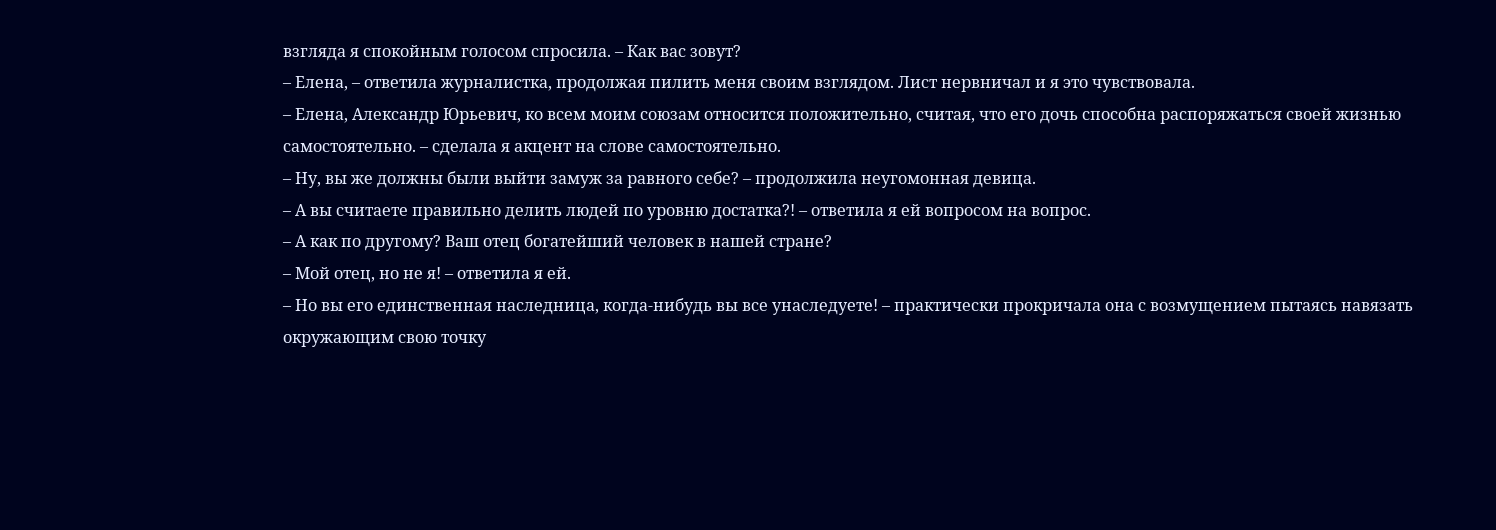взгляда я спокойным голосом спросила. – Как вас зовут?
– Елена, – ответила журналистка, продолжая пилить меня своим взглядом. Лист нервничал и я это чувствовала.
– Елена, Александр Юрьевич, ко всем моим союзам относится положительно, считая, что его дочь способна распоряжаться своей жизнью самостоятельно. – сделала я акцент на слове самостоятельно.
– Ну, вы же должны были выйти замуж за равного себе? – продолжила неугомонная девица.
– А вы считаете правильно делить людей по уровню достатка?! – ответила я ей вопросом на вопрос.
– А как по другому? Ваш отец богатейший человек в нашей стране?
– Мой отец, но не я! – ответила я ей.
– Но вы его единственная наследница, когда-нибудь вы все унаследуете! – практически прокричала она с возмущением пытаясь навязать окружающим свою точку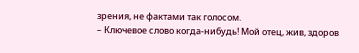зрения, не фактами так голосом.
– Ключевое слово когда-нибудь! Мой отец, жив, здоров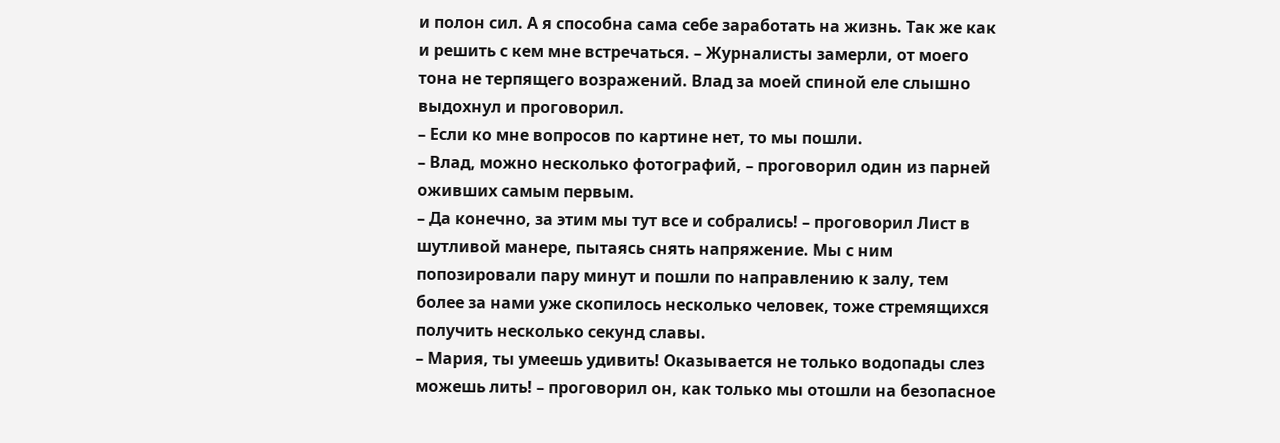и полон сил. А я способна сама себе заработать на жизнь. Так же как и решить с кем мне встречаться. – Журналисты замерли, от моего тона не терпящего возражений. Влад за моей спиной еле слышно выдохнул и проговорил.
– Если ко мне вопросов по картине нет, то мы пошли.
– Влад, можно несколько фотографий, – проговорил один из парней оживших самым первым.
– Да конечно, за этим мы тут все и собрались! – проговорил Лист в шутливой манере, пытаясь снять напряжение. Мы с ним попозировали пару минут и пошли по направлению к залу, тем более за нами уже скопилось несколько человек, тоже стремящихся получить несколько секунд славы.
– Мария, ты умеешь удивить! Оказывается не только водопады слез можешь лить! – проговорил он, как только мы отошли на безопасное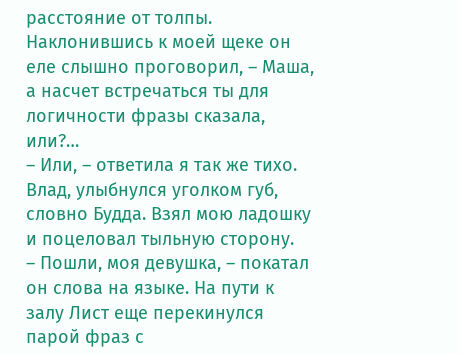расстояние от толпы. Наклонившись к моей щеке он еле слышно проговорил, – Маша, а насчет встречаться ты для логичности фразы сказала, или?…
– Или, – ответила я так же тихо. Влад, улыбнулся уголком губ, словно Будда. Взял мою ладошку и поцеловал тыльную сторону.
– Пошли, моя девушка, – покатал он слова на языке. На пути к залу Лист еще перекинулся парой фраз с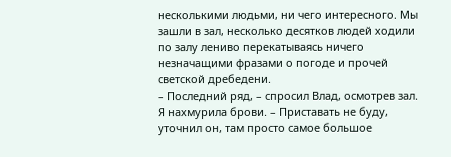несколькими людьми, ни чего интересного. Мы зашли в зал, несколько десятков людей ходили по залу лениво перекатываясь ничего незначащими фразами о погоде и прочей светской дребедени.
– Последний ряд, – спросил Влад, осмотрев зал.
Я нахмурила брови. – Приставать не буду, уточнил он, там просто самое большое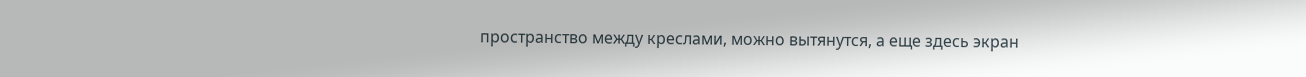пространство между креслами, можно вытянутся, а еще здесь экран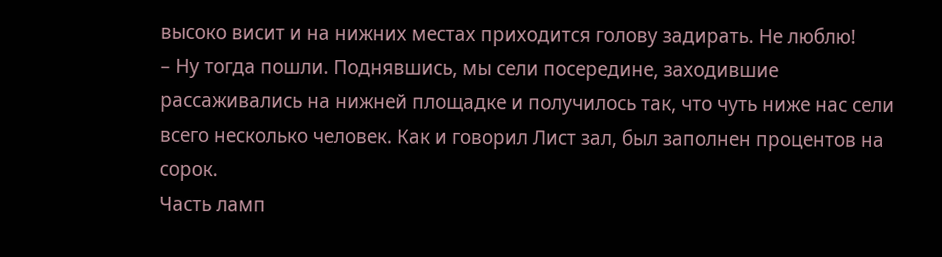высоко висит и на нижних местах приходится голову задирать. Не люблю!
– Ну тогда пошли. Поднявшись, мы сели посередине, заходившие рассаживались на нижней площадке и получилось так, что чуть ниже нас сели всего несколько человек. Как и говорил Лист зал, был заполнен процентов на сорок.
Часть ламп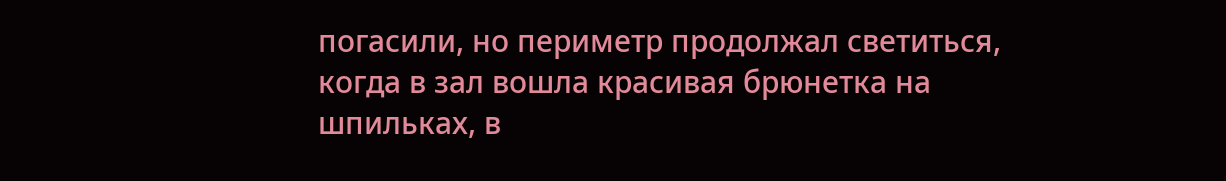погасили, но периметр продолжал светиться, когда в зал вошла красивая брюнетка на шпильках, в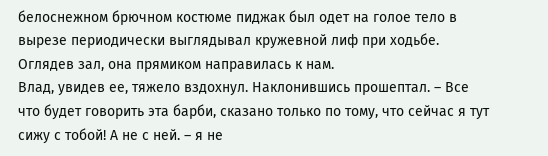белоснежном брючном костюме пиджак был одет на голое тело в вырезе периодически выглядывал кружевной лиф при ходьбе. Оглядев зал, она прямиком направилась к нам.
Влад, увидев ее, тяжело вздохнул. Наклонившись прошептал. – Все что будет говорить эта барби, сказано только по тому, что сейчас я тут сижу с тобой! А не с ней. – я не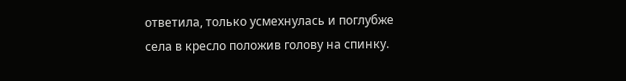ответила, только усмехнулась и поглубже села в кресло положив голову на спинку.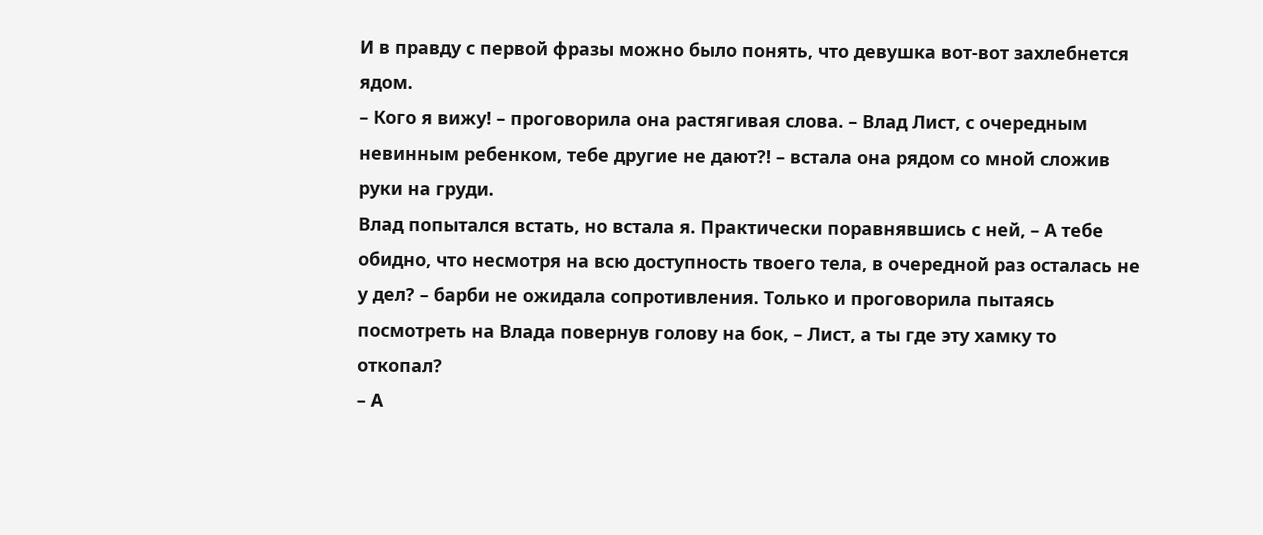И в правду с первой фразы можно было понять, что девушка вот-вот захлебнется ядом.
– Кого я вижу! – проговорила она растягивая слова. – Влад Лист, с очередным невинным ребенком, тебе другие не дают?! – встала она рядом со мной сложив руки на груди.
Влад попытался встать, но встала я. Практически поравнявшись с ней, – А тебе обидно, что несмотря на всю доступность твоего тела, в очередной раз осталась не у дел? – барби не ожидала сопротивления. Только и проговорила пытаясь посмотреть на Влада повернув голову на бок, – Лист, а ты где эту хамку то откопал?
– А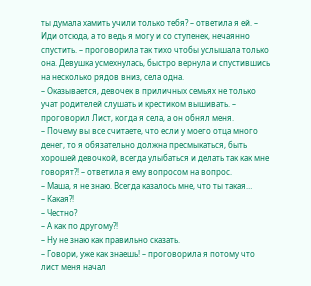ты думала хамить учили только тебя? – ответила я ей. – Иди отсюда, а то ведь я могу и со ступенек, нечаянно спустить. – проговорила так тихо чтобы услышала только она. Девушка усмехнулась, быстро вернула и спустившись на несколько рядов вниз, села одна.
– Оказывается, девочек в приличных семьях не только учат родителей слушать и крестиком вышивать. – проговорил Лист, когда я села, а он обнял меня.
– Почему вы все считаете, что если у моего отца много денег, то я обязательно должна пресмыкаться, быть хорошей девочкой, всегда улыбаться и делать так как мне говорят?! – ответила я ему вопросом на вопрос.
– Маша, я не знаю. Всегда казалось мне, что ты такая…
– Какая?!
– Честно?
– А как по другому?!
– Ну не знаю как правильно сказать.
– Говори, уже как знаешь! – проговорила я потому что лист меня начал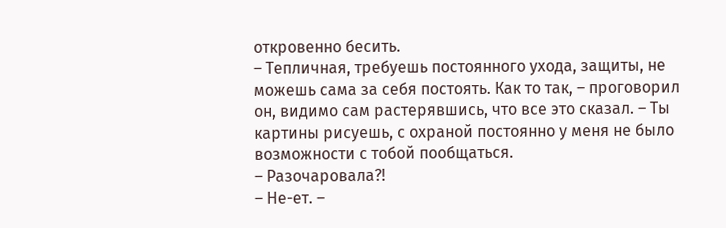откровенно бесить.
– Тепличная, требуешь постоянного ухода, защиты, не можешь сама за себя постоять. Как то так, – проговорил он, видимо сам растерявшись, что все это сказал. – Ты картины рисуешь, с охраной постоянно у меня не было возможности с тобой пообщаться.
– Разочаровала?!
– Не-ет. –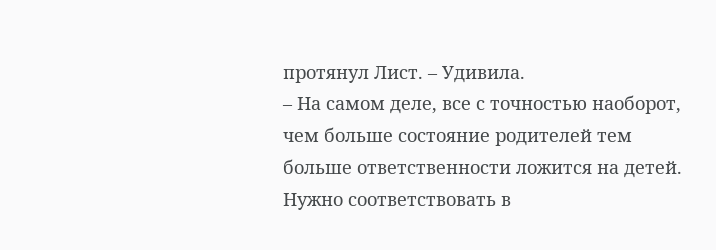протянул Лист. – Удивила.
– На самом деле, все с точностью наоборот, чем больше состояние родителей тем больше ответственности ложится на детей. Нужно соответствовать в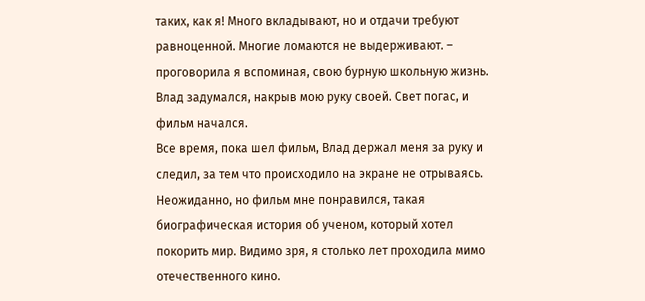таких, как я! Много вкладывают, но и отдачи требуют равноценной. Многие ломаются не выдерживают. – проговорила я вспоминая, свою бурную школьную жизнь.
Влад задумался, накрыв мою руку своей. Свет погас, и фильм начался.
Все время, пока шел фильм, Влад держал меня за руку и следил, за тем что происходило на экране не отрываясь.
Неожиданно, но фильм мне понравился, такая биографическая история об ученом, который хотел покорить мир. Видимо зря, я столько лет проходила мимо отечественного кино.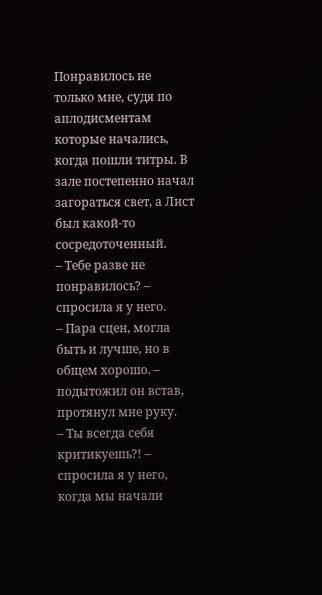Понравилось не только мне, судя по аплодисментам которые начались, когда пошли титры. В зале постепенно начал загораться свет, а Лист был какой-то сосредоточенный.
– Тебе разве не понравилось? – спросила я у него.
– Пара сцен, могла быть и лучше, но в общем хорошо. – подытожил он встав, протянул мне руку.
– Ты всегда себя критикуешь?! – спросила я у него, когда мы начали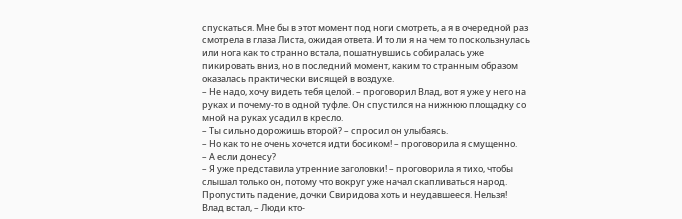спускаться. Мне бы в этот момент под ноги смотреть, а я в очередной раз смотрела в глаза Листа, ожидая ответа. И то ли я на чем то поскользнулась или нога как то странно встала, пошатнувшись собиралась уже пикировать вниз, но в последний момент, каким то странным образом оказалась практически висящей в воздухе.
– Не надо, хочу видеть тебя целой. – проговорил Влад, вот я уже у него на руках и почему-то в одной туфле. Он спустился на нижнюю площадку со мной на руках усадил в кресло.
– Ты сильно дорожишь второй? – спросил он улыбаясь.
– Но как то не очень хочется идти босиком! – проговорила я смущенно.
– А если донесу?
– Я уже представила утренние заголовки! – проговорила я тихо, чтобы слышал только он, потому что вокруг уже начал скапливаться народ. Пропустить падение, дочки Свиридова хоть и неудавшееся. Нельзя!
Влад встал, – Люди кто-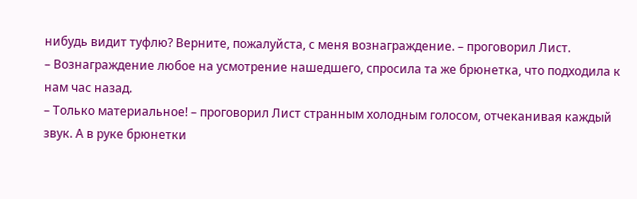нибудь видит туфлю? Верните, пожалуйста, с меня вознаграждение. – проговорил Лист.
– Вознаграждение любое на усмотрение нашедшего, спросила та же брюнетка, что подходила к нам час назад.
– Только материальное! – проговорил Лист странным холодным голосом, отчеканивая каждый звук. А в руке брюнетки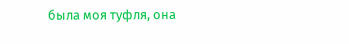была моя туфля, она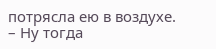потрясла ею в воздухе.
– Ну тогда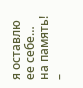я оставлю ее себе… на память! –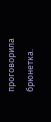проговорила брюнетка.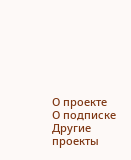О проекте
О подписке
Другие проекты